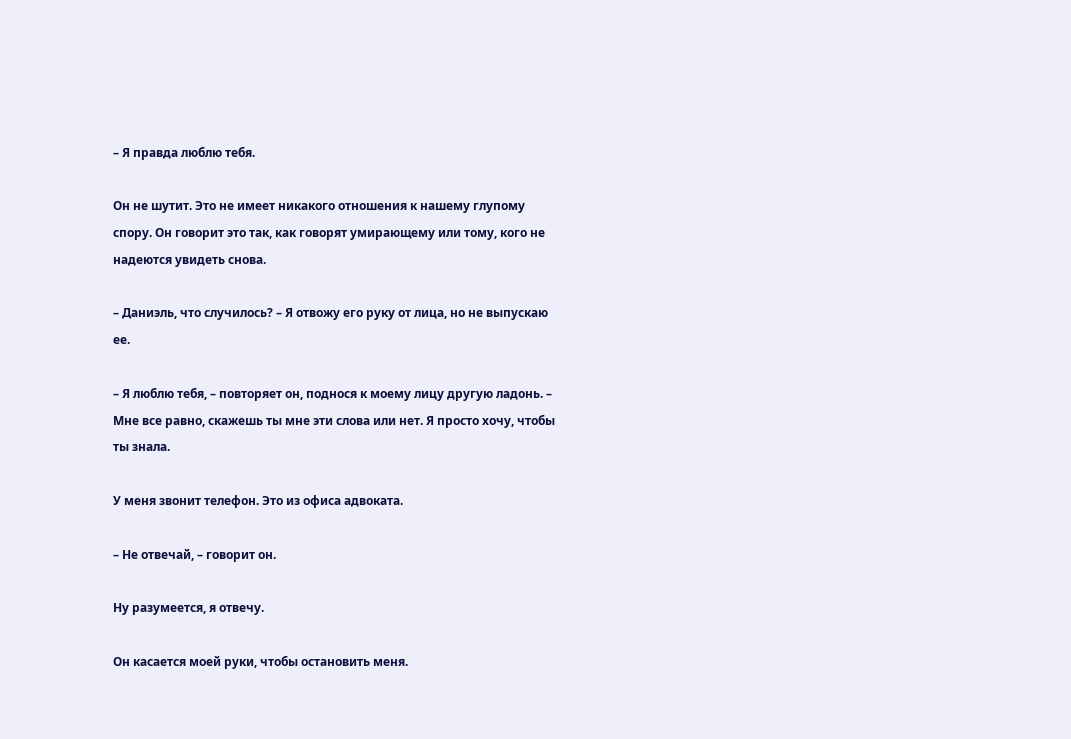– Я правда люблю тебя.

Он не шутит. Это не имеет никакого отношения к нашему глупому спору. Он говорит это так, как говорят умирающему или тому, кого не надеются увидеть снова.

– Даниэль, что случилось? – Я отвожу его руку от лица, но не выпускаю ее.

– Я люблю тебя, – повторяет он, поднося к моему лицу другую ладонь. – Мне все равно, скажешь ты мне эти слова или нет. Я просто хочу, чтобы ты знала.

У меня звонит телефон. Это из офиса адвоката.

– Не отвечай, – говорит он.

Ну разумеется, я отвечу.

Он касается моей руки, чтобы остановить меня.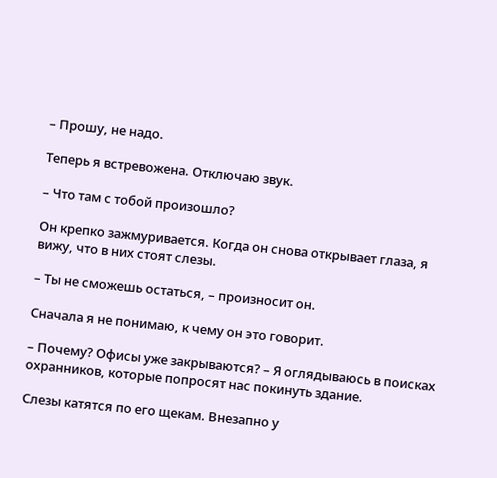– Прошу, не надо.

Теперь я встревожена. Отключаю звук.

– Что там с тобой произошло?

Он крепко зажмуривается. Когда он снова открывает глаза, я вижу, что в них стоят слезы.

– Ты не сможешь остаться, – произносит он.

Сначала я не понимаю, к чему он это говорит.

– Почему? Офисы уже закрываются? – Я оглядываюсь в поисках охранников, которые попросят нас покинуть здание.

Слезы катятся по его щекам. Внезапно у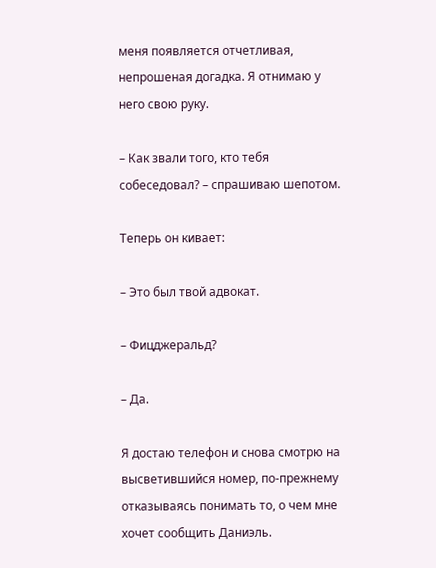меня появляется отчетливая, непрошеная догадка. Я отнимаю у него свою руку.

– Как звали того, кто тебя собеседовал? – спрашиваю шепотом.

Теперь он кивает:

– Это был твой адвокат.

– Фицджеральд?

– Да.

Я достаю телефон и снова смотрю на высветившийся номер, по-прежнему отказываясь понимать то, о чем мне хочет сообщить Даниэль.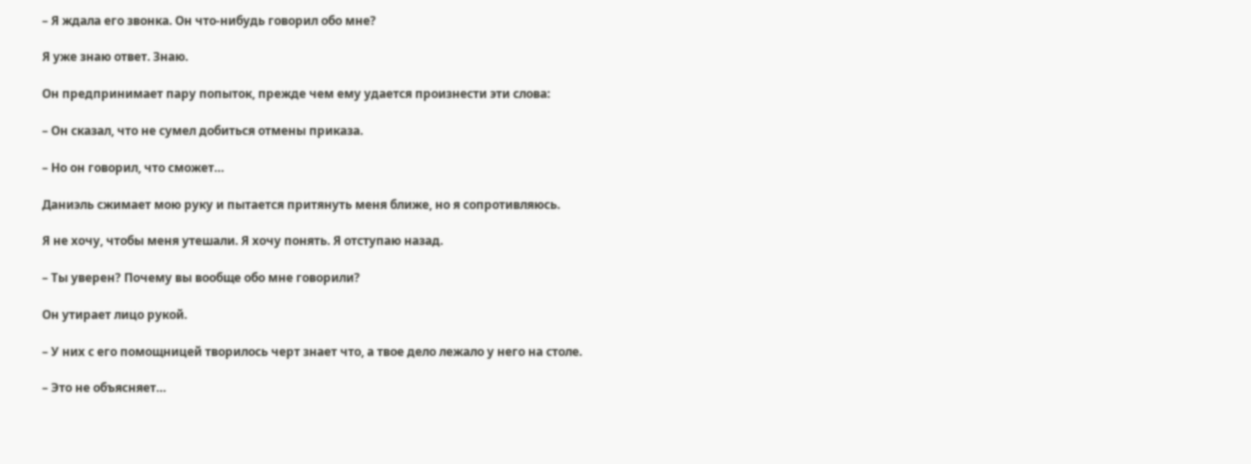– Я ждала его звонка. Он что-нибудь говорил обо мне?

Я уже знаю ответ. Знаю.

Он предпринимает пару попыток, прежде чем ему удается произнести эти слова:

– Он сказал, что не сумел добиться отмены приказа.

– Но он говорил, что сможет…

Даниэль сжимает мою руку и пытается притянуть меня ближе, но я сопротивляюсь.

Я не хочу, чтобы меня утешали. Я хочу понять. Я отступаю назад.

– Ты уверен? Почему вы вообще обо мне говорили?

Он утирает лицо рукой.

– У них с его помощницей творилось черт знает что, а твое дело лежало у него на столе.

– Это не объясняет…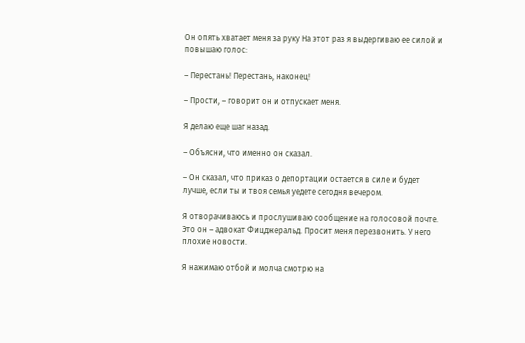Он опять хватает меня за руку На этот раз я выдергиваю ее силой и повышаю голос:

– Перестань! Перестань, наконец!

– Прости, – говорит он и отпускает меня.

Я делаю еще шаг назад.

– Объясни, что именно он сказал.

– Он сказал, что приказ о депортации остается в силе и будет лучше, если ты и твоя семья уедете сегодня вечером.

Я отворачиваюсь и прослушиваю сообщение на голосовой почте. Это он – адвокат Фицджеральд. Просит меня перезвонить. У него плохие новости.

Я нажимаю отбой и молча смотрю на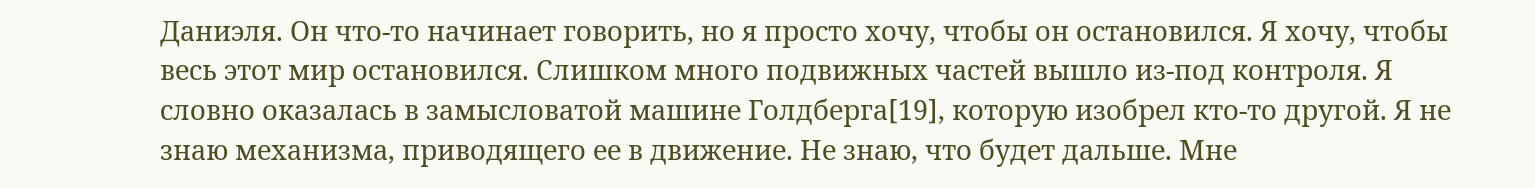Даниэля. Он что-то начинает говорить, но я просто хочу, чтобы он остановился. Я хочу, чтобы весь этот мир остановился. Слишком много подвижных частей вышло из-под контроля. Я словно оказалась в замысловатой машине Голдберга[19], которую изобрел кто-то другой. Я не знаю механизма, приводящего ее в движение. Не знаю, что будет дальше. Мне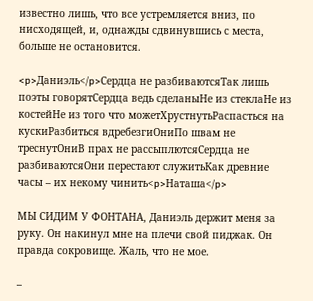известно лишь, что все устремляется вниз, по нисходящей, и, однажды сдвинувшись с места, больше не остановится.

<p>Даниэль</p>Сердца не разбиваютсяТак лишь поэты говорятСердца ведь сделаныНе из стеклаНе из костейНе из того что можетХрустнутьРаспасться на кускиРазбиться вдребезгиОниПо швам не треснутОниВ прах не рассыплютсяСердца не разбиваютсяОни перестают служитьКак древние часы – их некому чинить<p>Наташа</p>

МЫ СИДИМ У ФОНТАНА, Даниэль держит меня за руку. Он накинул мне на плечи свой пиджак. Он правда сокровище. Жаль, что не мое.

–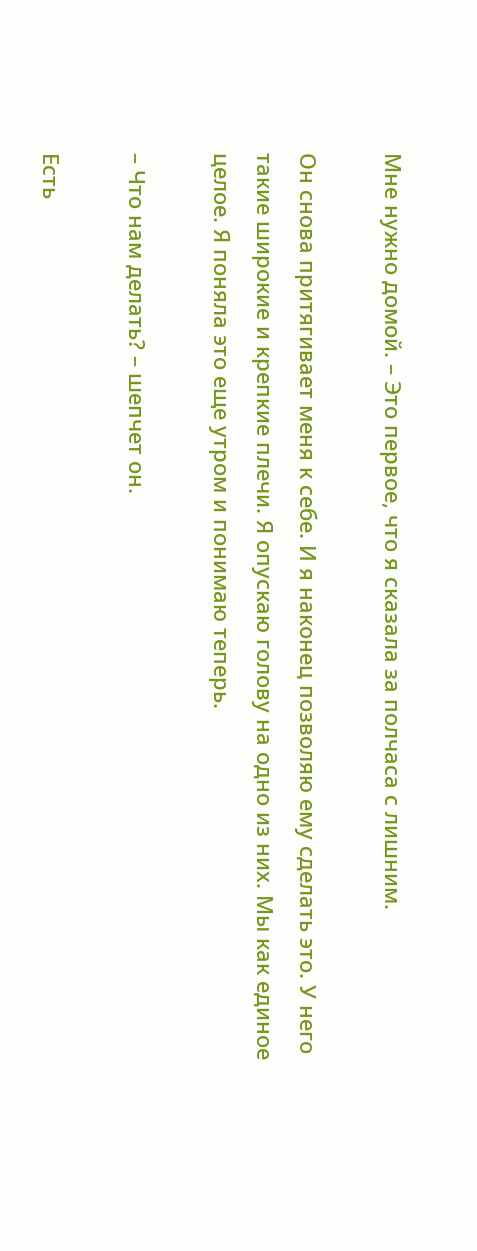Мне нужно домой. – Это первое, что я сказала за полчаса с лишним.

Он снова притягивает меня к себе. И я наконец позволяю ему сделать это. У него такие широкие и крепкие плечи. Я опускаю голову на одно из них. Мы как единое целое. Я поняла это еще утром и понимаю теперь.

– Что нам делать? – шепчет он.

Есть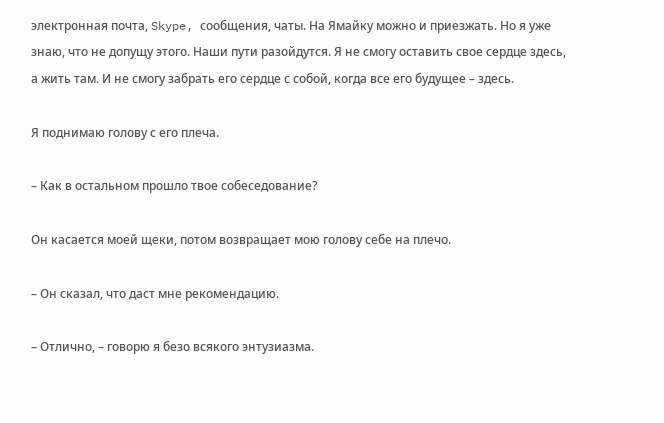электронная почта, Skype, сообщения, чаты. На Ямайку можно и приезжать. Но я уже знаю, что не допущу этого. Наши пути разойдутся. Я не смогу оставить свое сердце здесь, а жить там. И не смогу забрать его сердце с собой, когда все его будущее – здесь.

Я поднимаю голову с его плеча.

– Как в остальном прошло твое собеседование?

Он касается моей щеки, потом возвращает мою голову себе на плечо.

– Он сказал, что даст мне рекомендацию.

– Отлично, – говорю я безо всякого энтузиазма.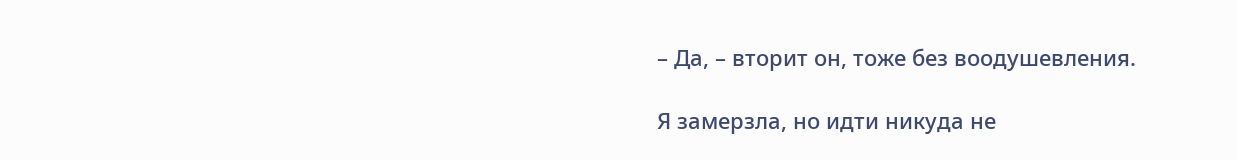– Да, – вторит он, тоже без воодушевления.

Я замерзла, но идти никуда не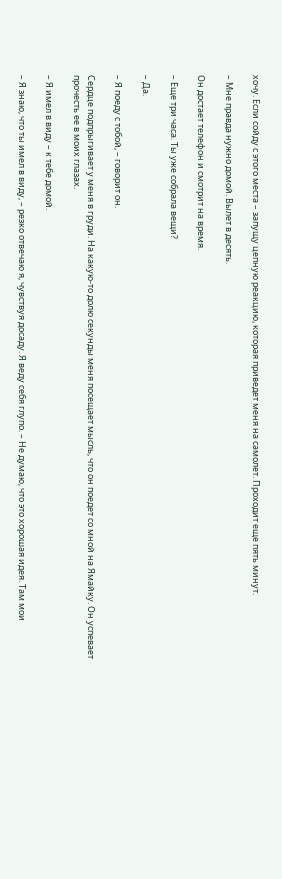хочу. Если сойду с этого места – запущу цепную реакцию, которая приведет меня на самолет. Проходит еще пять минут.

– Мне правда нужно домой. Вылет в десять.

Он достает телефон и смотрит на время.

– Еще три часа. Ты уже собрала вещи?

– Да.

– Я поеду с тобой, – говорит он.

Сердце подпрыгивает у меня в груди. На какую-то долю секунды меня посещает мысль, что он поедет со мной на Ямайку. Он успевает прочесть ее в моих глазах.

– Я имел в виду – к тебе домой.

– Я знаю, что ты имел в виду, – резко отвечаю я, чувствуя досаду. Я веду себя глупо. – Не думаю, что это хорошая идея. Там мои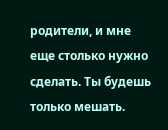родители, и мне еще столько нужно сделать. Ты будешь только мешать.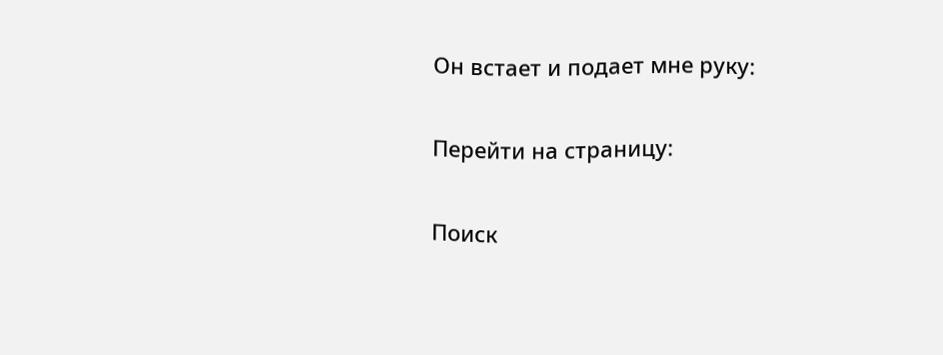Он встает и подает мне руку:

Перейти на страницу:

Поиск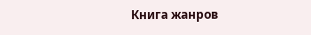Книга жанров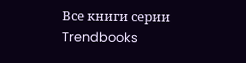Все книги серии Trendbooks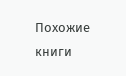Похожие книги